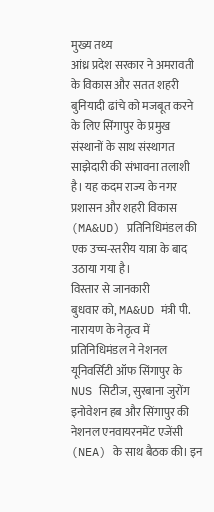मुख्य तथ्य
आंध्र प्रदेश सरकार ने अमरावती के विकास और सतत शहरी बुनियादी ढांचे को मजबूत करने के लिए सिंगापुर के प्रमुख संस्थानों के साथ संस्थागत साझेदारी की संभावना तलाशी है। यह कदम राज्य के नगर प्रशासन और शहरी विकास (MA&UD) प्रतिनिधिमंडल की एक उच्च-स्तरीय यात्रा के बाद उठाया गया है।
विस्तार से जानकारी
बुधवार को, MA&UD मंत्री पी. नारायण के नेतृत्व में प्रतिनिधिमंडल ने नेशनल यूनिवर्सिटी ऑफ सिंगापुर के NUS सिटीज, सुरबाना जुरोंग इनोवेशन हब और सिंगापुर की नेशनल एनवायरनमेंट एजेंसी (NEA) के साथ बैठक की। इन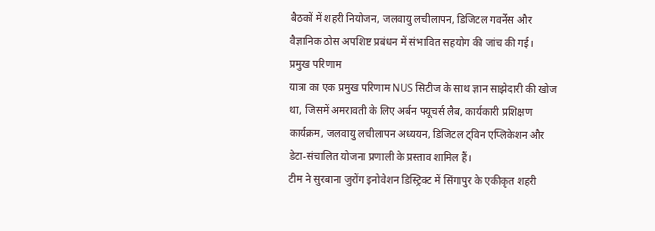बैठकों में शहरी नियोजन, जलवायु लचीलापन, डिजिटल गवर्नेंस और वैज्ञानिक ठोस अपशिष्ट प्रबंधन में संभावित सहयोग की जांच की गई।
प्रमुख परिणाम
यात्रा का एक प्रमुख परिणाम NUS सिटीज के साथ ज्ञान साझेदारी की खोज था, जिसमें अमरावती के लिए अर्बन फ्यूचर्स लैब, कार्यकारी प्रशिक्षण कार्यक्रम, जलवायु लचीलापन अध्ययन, डिजिटल ट्विन एप्लिकेशन और डेटा-संचालित योजना प्रणाली के प्रस्ताव शामिल हैं।
टीम ने सुरबाना जुरोंग इनोवेशन डिस्ट्रिक्ट में सिंगापुर के एकीकृत शहरी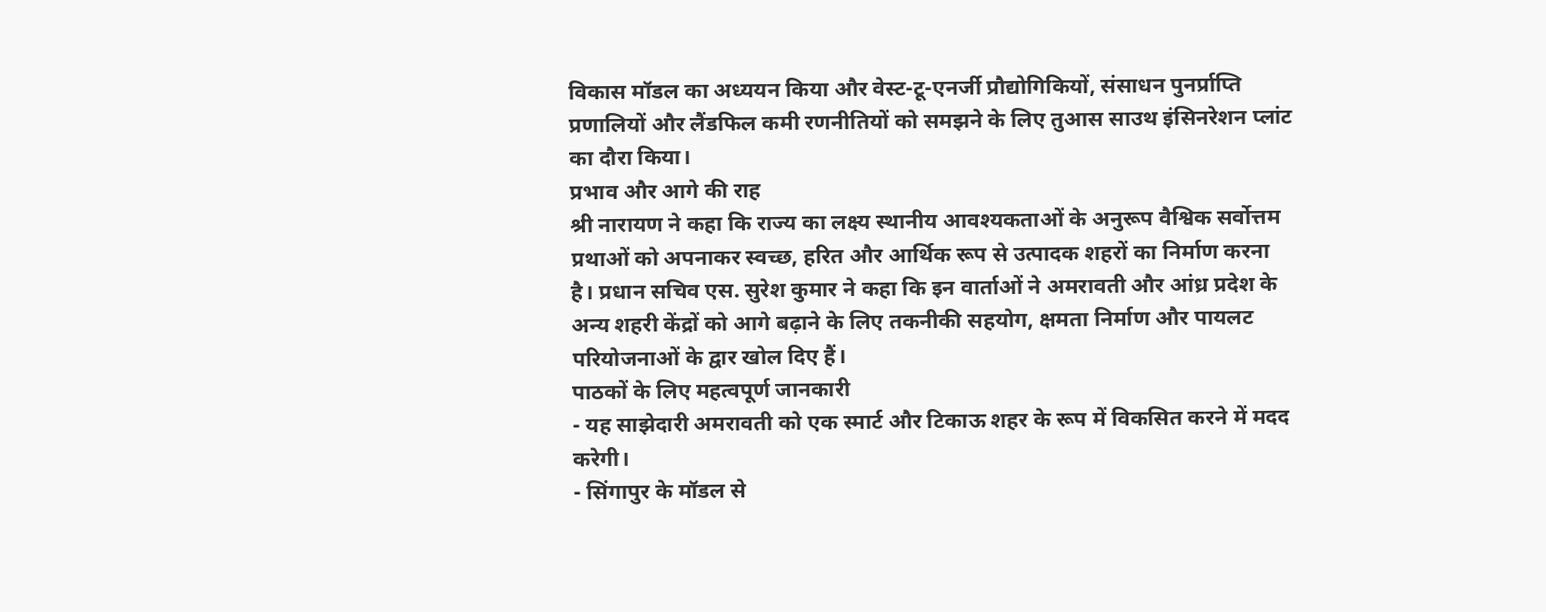विकास मॉडल का अध्ययन किया और वेस्ट-टू-एनर्जी प्रौद्योगिकियों, संसाधन पुनर्प्राप्ति प्रणालियों और लैंडफिल कमी रणनीतियों को समझने के लिए तुआस साउथ इंसिनरेशन प्लांट का दौरा किया।
प्रभाव और आगे की राह
श्री नारायण ने कहा कि राज्य का लक्ष्य स्थानीय आवश्यकताओं के अनुरूप वैश्विक सर्वोत्तम प्रथाओं को अपनाकर स्वच्छ, हरित और आर्थिक रूप से उत्पादक शहरों का निर्माण करना है। प्रधान सचिव एस. सुरेश कुमार ने कहा कि इन वार्ताओं ने अमरावती और आंध्र प्रदेश के अन्य शहरी केंद्रों को आगे बढ़ाने के लिए तकनीकी सहयोग, क्षमता निर्माण और पायलट परियोजनाओं के द्वार खोल दिए हैं।
पाठकों के लिए महत्वपूर्ण जानकारी
- यह साझेदारी अमरावती को एक स्मार्ट और टिकाऊ शहर के रूप में विकसित करने में मदद करेगी।
- सिंगापुर के मॉडल से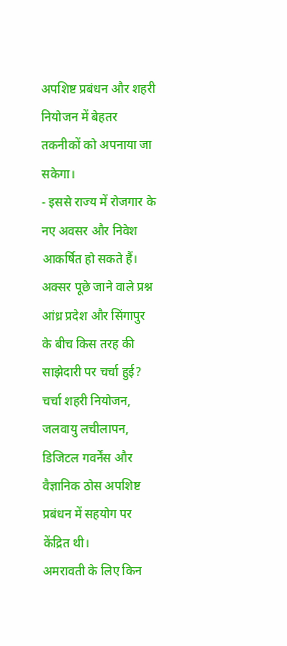अपशिष्ट प्रबंधन और शहरी नियोजन में बेहतर तकनीकों को अपनाया जा सकेगा।
- इससे राज्य में रोजगार के नए अवसर और निवेश आकर्षित हो सकते हैं।
अक्सर पूछे जाने वाले प्रश्न
आंध्र प्रदेश और सिंगापुर के बीच किस तरह की साझेदारी पर चर्चा हुई?
चर्चा शहरी नियोजन, जलवायु लचीलापन, डिजिटल गवर्नेंस और वैज्ञानिक ठोस अपशिष्ट प्रबंधन में सहयोग पर केंद्रित थी।
अमरावती के लिए किन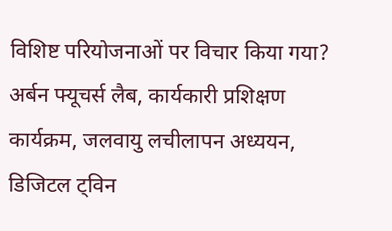विशिष्ट परियोजनाओं पर विचार किया गया?
अर्बन फ्यूचर्स लैब, कार्यकारी प्रशिक्षण कार्यक्रम, जलवायु लचीलापन अध्ययन, डिजिटल ट्विन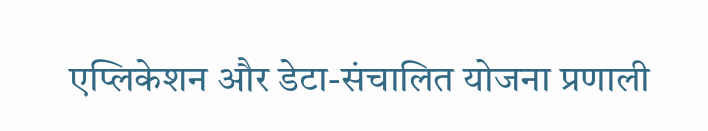एप्लिकेशन और डेटा-संचालित योजना प्रणाली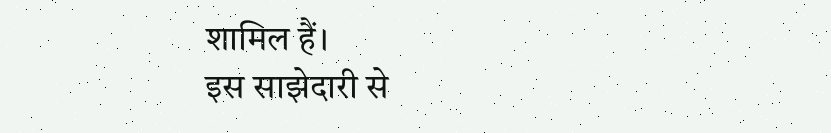शामिल हैं।
इस साझेदारी से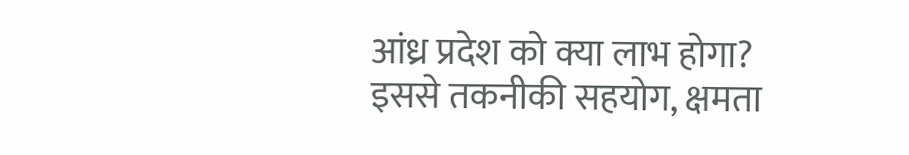आंध्र प्रदेश को क्या लाभ होगा?
इससे तकनीकी सहयोग, क्षमता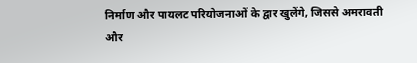निर्माण और पायलट परियोजनाओं के द्वार खुलेंगे, जिससे अमरावती और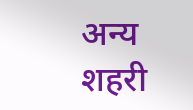अन्य शहरी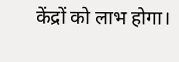केंद्रों को लाभ होगा।